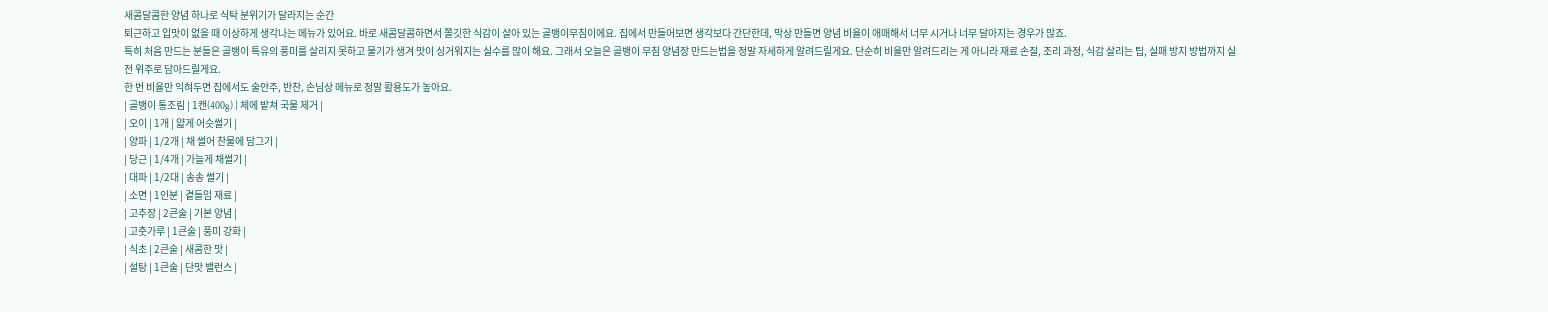새콤달콤한 양념 하나로 식탁 분위기가 달라지는 순간
퇴근하고 입맛이 없을 때 이상하게 생각나는 메뉴가 있어요. 바로 새콤달콤하면서 쫄깃한 식감이 살아 있는 골뱅이무침이에요. 집에서 만들어보면 생각보다 간단한데, 막상 만들면 양념 비율이 애매해서 너무 시거나 너무 달아지는 경우가 많죠.
특히 처음 만드는 분들은 골뱅이 특유의 풍미를 살리지 못하고 물기가 생겨 맛이 싱거워지는 실수를 많이 해요. 그래서 오늘은 골뱅이 무침 양념장 만드는법을 정말 자세하게 알려드릴게요. 단순히 비율만 알려드리는 게 아니라 재료 손질, 조리 과정, 식감 살리는 팁, 실패 방지 방법까지 실전 위주로 담아드릴게요.
한 번 비율만 익혀두면 집에서도 술안주, 반찬, 손님상 메뉴로 정말 활용도가 높아요.
| 골뱅이 통조림 | 1캔(400g) | 체에 밭쳐 국물 제거 |
| 오이 | 1개 | 얇게 어슷썰기 |
| 양파 | 1/2개 | 채 썰어 찬물에 담그기 |
| 당근 | 1/4개 | 가늘게 채썰기 |
| 대파 | 1/2대 | 송송 썰기 |
| 소면 | 1인분 | 곁들임 재료 |
| 고추장 | 2큰술 | 기본 양념 |
| 고춧가루 | 1큰술 | 풍미 강화 |
| 식초 | 2큰술 | 새콤한 맛 |
| 설탕 | 1큰술 | 단맛 밸런스 |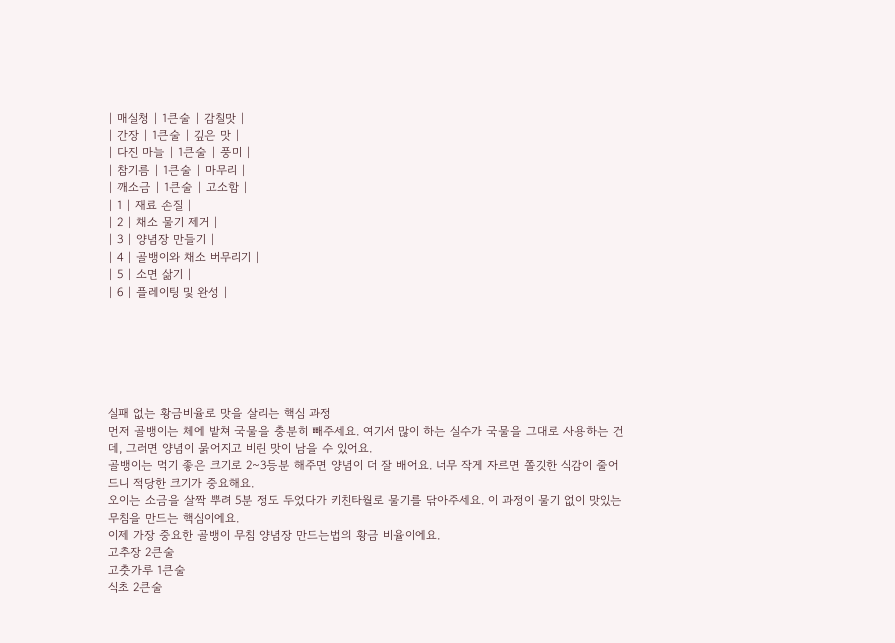| 매실청 | 1큰술 | 감칠맛 |
| 간장 | 1큰술 | 깊은 맛 |
| 다진 마늘 | 1큰술 | 풍미 |
| 참기름 | 1큰술 | 마무리 |
| 깨소금 | 1큰술 | 고소함 |
| 1 | 재료 손질 |
| 2 | 채소 물기 제거 |
| 3 | 양념장 만들기 |
| 4 | 골뱅이와 채소 버무리기 |
| 5 | 소면 삶기 |
| 6 | 플레이팅 및 완성 |






실패 없는 황금비율로 맛을 살리는 핵심 과정
먼저 골뱅이는 체에 밭쳐 국물을 충분히 빼주세요. 여기서 많이 하는 실수가 국물을 그대로 사용하는 건데, 그러면 양념이 묽어지고 비린 맛이 남을 수 있어요.
골뱅이는 먹기 좋은 크기로 2~3등분 해주면 양념이 더 잘 배어요. 너무 작게 자르면 쫄깃한 식감이 줄어드니 적당한 크기가 중요해요.
오이는 소금을 살짝 뿌려 5분 정도 두었다가 키친타월로 물기를 닦아주세요. 이 과정이 물기 없이 맛있는 무침을 만드는 핵심이에요.
이제 가장 중요한 골뱅이 무침 양념장 만드는법의 황금 비율이에요.
고추장 2큰술
고춧가루 1큰술
식초 2큰술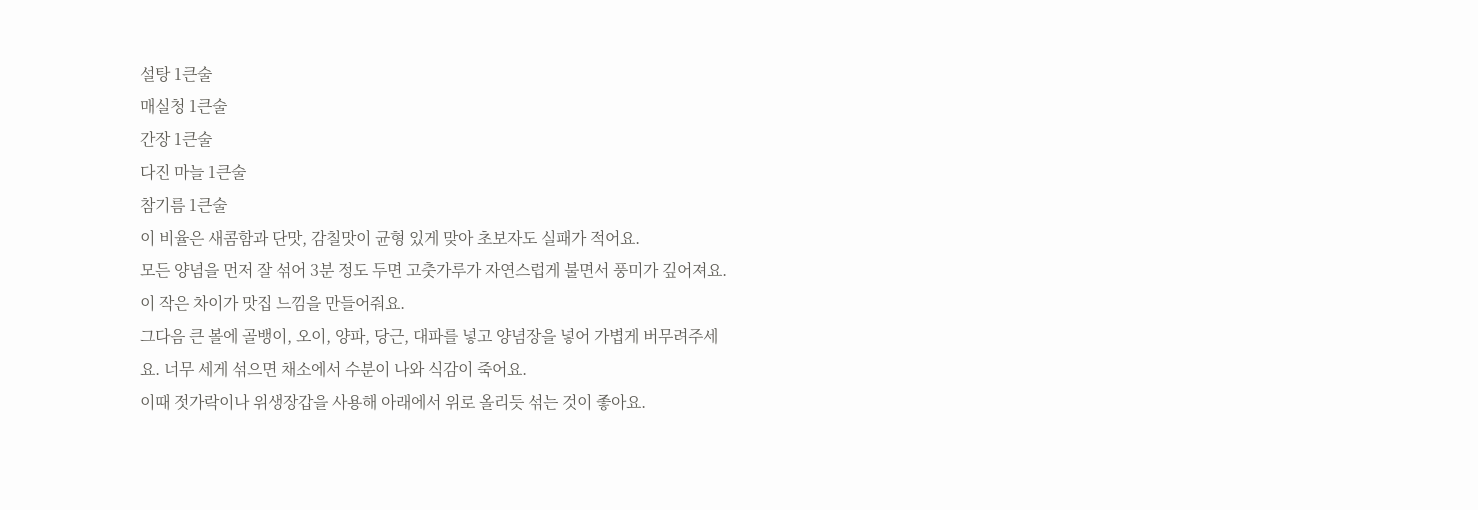설탕 1큰술
매실청 1큰술
간장 1큰술
다진 마늘 1큰술
참기름 1큰술
이 비율은 새콤함과 단맛, 감칠맛이 균형 있게 맞아 초보자도 실패가 적어요.
모든 양념을 먼저 잘 섞어 3분 정도 두면 고춧가루가 자연스럽게 불면서 풍미가 깊어져요. 이 작은 차이가 맛집 느낌을 만들어줘요.
그다음 큰 볼에 골뱅이, 오이, 양파, 당근, 대파를 넣고 양념장을 넣어 가볍게 버무려주세요. 너무 세게 섞으면 채소에서 수분이 나와 식감이 죽어요.
이때 젓가락이나 위생장갑을 사용해 아래에서 위로 올리듯 섞는 것이 좋아요.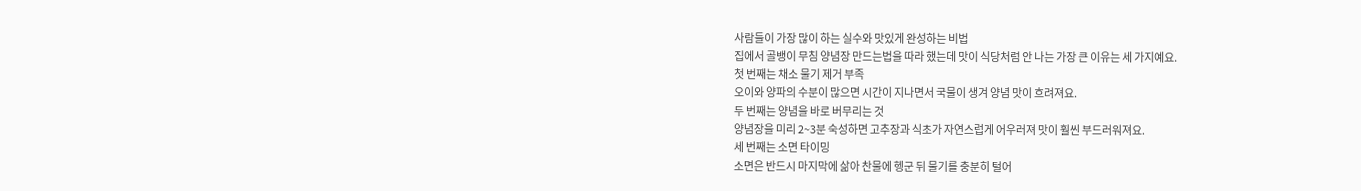사람들이 가장 많이 하는 실수와 맛있게 완성하는 비법
집에서 골뱅이 무침 양념장 만드는법을 따라 했는데 맛이 식당처럼 안 나는 가장 큰 이유는 세 가지예요.
첫 번째는 채소 물기 제거 부족
오이와 양파의 수분이 많으면 시간이 지나면서 국물이 생겨 양념 맛이 흐려져요.
두 번째는 양념을 바로 버무리는 것
양념장을 미리 2~3분 숙성하면 고추장과 식초가 자연스럽게 어우러져 맛이 훨씬 부드러워져요.
세 번째는 소면 타이밍
소면은 반드시 마지막에 삶아 찬물에 헹군 뒤 물기를 충분히 털어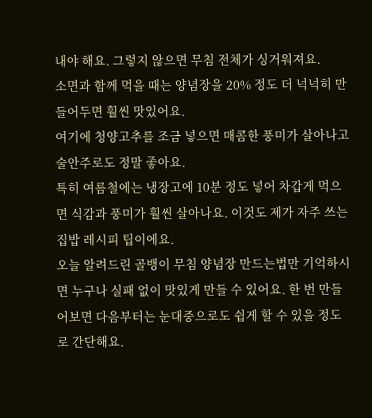내야 해요. 그렇지 않으면 무침 전체가 싱거워져요.
소면과 함께 먹을 때는 양념장을 20% 정도 더 넉넉히 만들어두면 훨씬 맛있어요.
여기에 청양고추를 조금 넣으면 매콤한 풍미가 살아나고 술안주로도 정말 좋아요.
특히 여름철에는 냉장고에 10분 정도 넣어 차갑게 먹으면 식감과 풍미가 훨씬 살아나요. 이것도 제가 자주 쓰는 집밥 레시피 팁이에요.
오늘 알려드린 골뱅이 무침 양념장 만드는법만 기억하시면 누구나 실패 없이 맛있게 만들 수 있어요. 한 번 만들어보면 다음부터는 눈대중으로도 쉽게 할 수 있을 정도로 간단해요.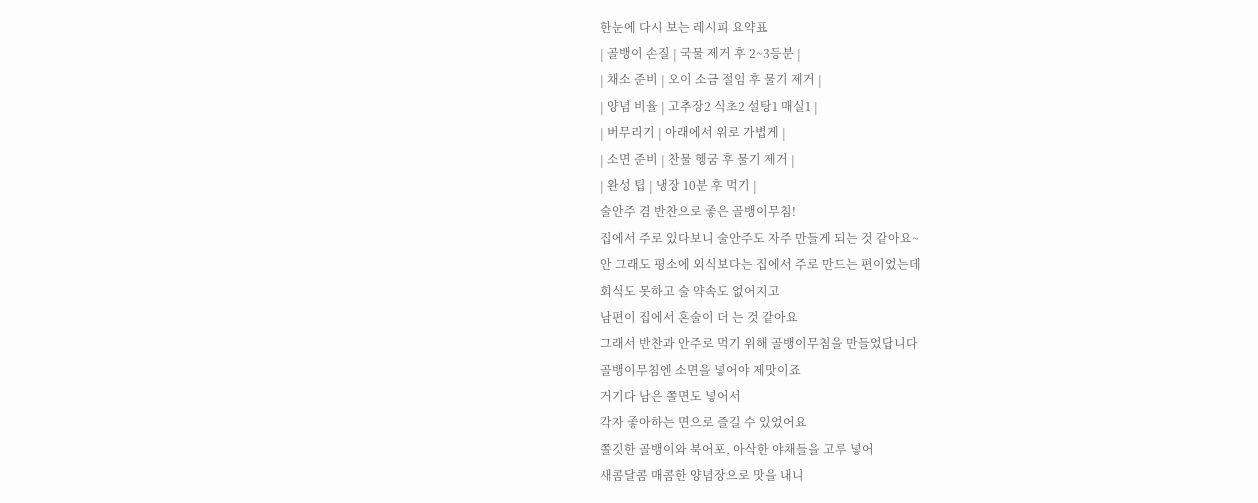한눈에 다시 보는 레시피 요약표
| 골뱅이 손질 | 국물 제거 후 2~3등분 |
| 채소 준비 | 오이 소금 절임 후 물기 제거 |
| 양념 비율 | 고추장2 식초2 설탕1 매실1 |
| 버무리기 | 아래에서 위로 가볍게 |
| 소면 준비 | 찬물 헹굼 후 물기 제거 |
| 완성 팁 | 냉장 10분 후 먹기 |
술안주 겸 반찬으로 좋은 골뱅이무침!
집에서 주로 있다보니 술안주도 자주 만들게 되는 것 같아요~
안 그래도 평소에 외식보다는 집에서 주로 만드는 편이었는데
회식도 못하고 술 약속도 없어지고
남편이 집에서 혼술이 더 는 것 같아요
그래서 반찬과 안주로 먹기 위해 골뱅이무침을 만들었답니다
골뱅이무침엔 소면을 넣어야 제맛이죠
거기다 남은 쫄면도 넣어서
각자 좋아하는 면으로 즐길 수 있었어요
쫄깃한 골뱅이와 북어포, 아삭한 야채들을 고루 넣어
새콤달콤 매콤한 양념장으로 맛을 내니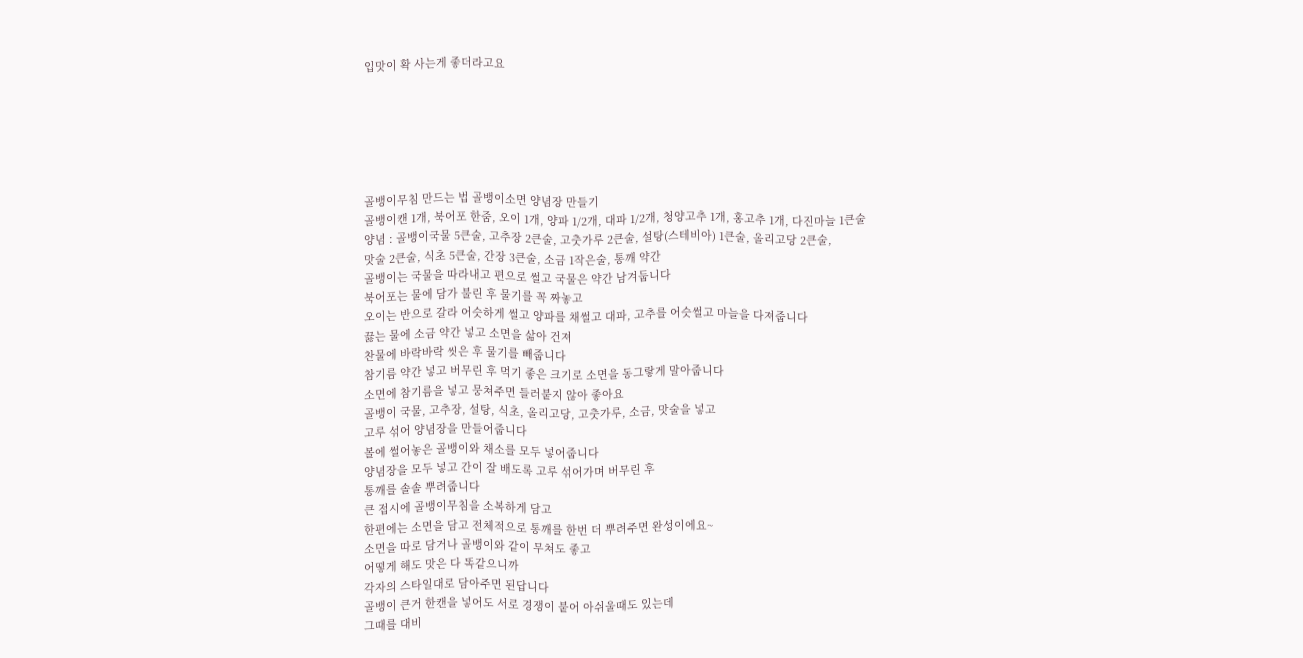입맛이 확 사는게 좋더라고요






골뱅이무침 만드는 법 골뱅이소면 양념장 만들기
골뱅이캔 1개, 북어포 한줌, 오이 1개, 양파 1/2개, 대파 1/2개, 청양고추 1개, 홍고추 1개, 다진마늘 1큰술
양념 : 골뱅이국물 5큰술, 고추장 2큰술, 고춧가루 2큰술, 설탕(스테비아) 1큰술, 올리고당 2큰술,
맛술 2큰술, 식초 5큰술, 간장 3큰술, 소금 1작은술, 통깨 약간
골뱅이는 국물을 따라내고 편으로 썰고 국물은 약간 남겨둡니다
북어포는 물에 담가 불린 후 물기를 꼭 짜놓고
오이는 반으로 갈라 어슷하게 썰고 양파를 채썰고 대파, 고추를 어슷썰고 마늘을 다져줍니다
끓는 물에 소금 약간 넣고 소면을 삶아 건져
찬물에 바락바락 씻은 후 물기를 빼줍니다
참기름 약간 넣고 버무린 후 먹기 좋은 크기로 소면을 동그랗게 말아줍니다
소면에 참기름을 넣고 뭉쳐주면 들러붙지 않아 좋아요
골뱅이 국물, 고추장, 설탕, 식초, 올리고당, 고춧가루, 소금, 맛술을 넣고
고루 섞어 양념장을 만들어줍니다
볼에 썰어놓은 골뱅이와 채소를 모두 넣어줍니다
양념장을 모두 넣고 간이 잘 배도록 고루 섞어가며 버무린 후
통깨를 솔솔 뿌려줍니다
큰 접시에 골뱅이무침을 소복하게 담고
한편에는 소면을 담고 전체적으로 통깨를 한번 더 뿌려주면 완성이에요~
소면을 따로 담거나 골뱅이와 같이 무쳐도 좋고
어떻게 해도 맛은 다 똑같으니까
각자의 스타일대로 담아주면 된답니다
골뱅이 큰거 한캔을 넣어도 서로 경쟁이 붙어 아쉬울때도 있는데
그때를 대비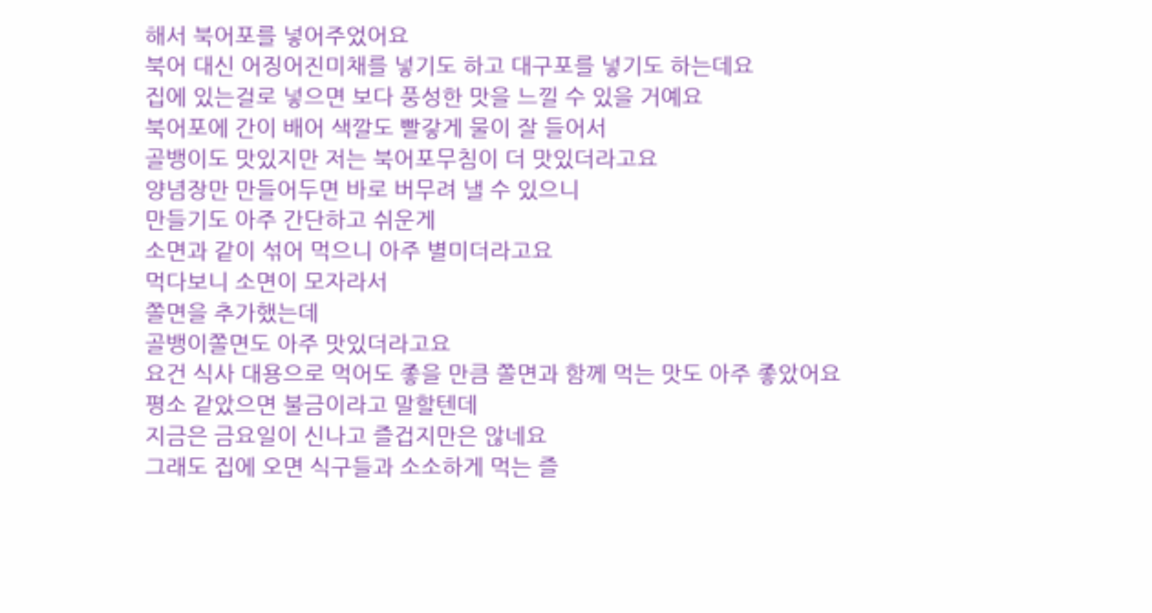해서 북어포를 넣어주었어요
북어 대신 어징어진미채를 넣기도 하고 대구포를 넣기도 하는데요
집에 있는걸로 넣으면 보다 풍성한 맛을 느낄 수 있을 거예요
북어포에 간이 배어 색깔도 빨갛게 물이 잘 들어서
골뱅이도 맛있지만 저는 북어포무침이 더 맛있더라고요
양념장만 만들어두면 바로 버무려 낼 수 있으니
만들기도 아주 간단하고 쉬운게
소면과 같이 섞어 먹으니 아주 별미더라고요
먹다보니 소면이 모자라서
쫄면을 추가했는데
골뱅이쫄면도 아주 맛있더라고요
요건 식사 대용으로 먹어도 좋을 만큼 쫄면과 함께 먹는 맛도 아주 좋았어요
평소 같았으면 불금이라고 말할텐데
지금은 금요일이 신나고 즐겁지만은 않네요
그래도 집에 오면 식구들과 소소하게 먹는 즐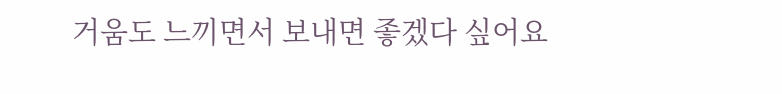거움도 느끼면서 보내면 좋겠다 싶어요